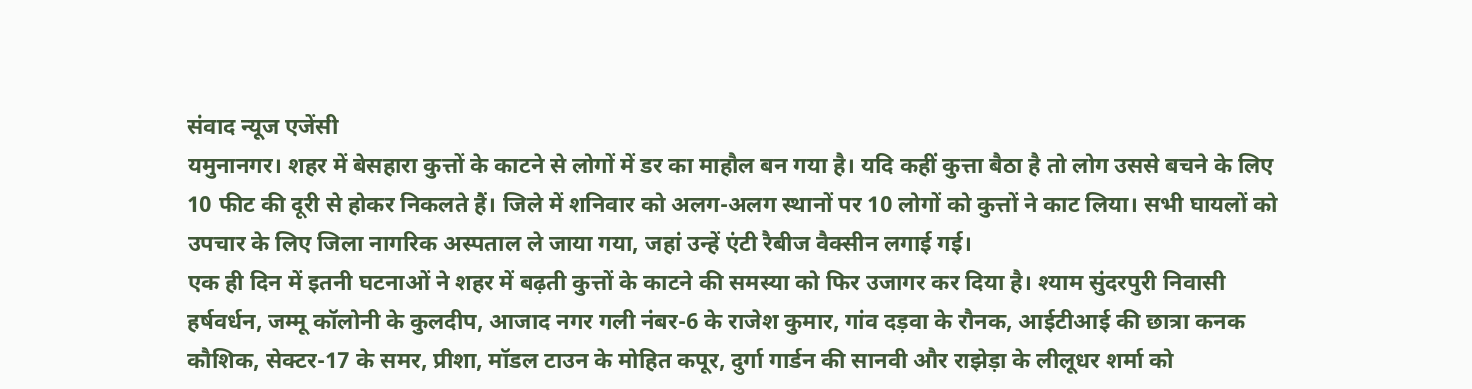संवाद न्यूज एजेंसी
यमुनानगर। शहर में बेसहारा कुत्तों के काटने से लोगों में डर का माहौल बन गया है। यदि कहीं कुत्ता बैठा है तो लोग उससे बचने के लिए 10 फीट की दूरी से होकर निकलते हैं। जिले में शनिवार को अलग-अलग स्थानों पर 10 लोगों को कुत्तों ने काट लिया। सभी घायलों को उपचार के लिए जिला नागरिक अस्पताल ले जाया गया, जहां उन्हें एंटी रैबीज वैक्सीन लगाई गई।
एक ही दिन में इतनी घटनाओं ने शहर में बढ़ती कुत्तों के काटने की समस्या को फिर उजागर कर दिया है। श्याम सुंदरपुरी निवासी हर्षवर्धन, जम्मू कॉलोनी के कुलदीप, आजाद नगर गली नंबर-6 के राजेश कुमार, गांव दड़वा के रौनक, आईटीआई की छात्रा कनक कौशिक, सेक्टर-17 के समर, प्रीशा, मॉडल टाउन के मोहित कपूर, दुर्गा गार्डन की सानवी और राझेड़ा के लीलूधर शर्मा को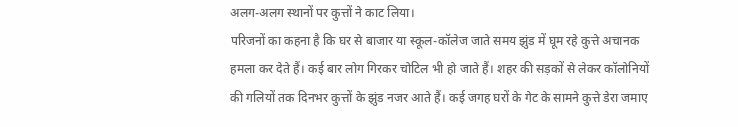अलग-अलग स्थानों पर कुत्तों ने काट लिया।
परिजनों का कहना है कि घर से बाजार या स्कूल-कॉलेज जाते समय झुंड में घूम रहे कुत्ते अचानक हमला कर देते हैं। कई बार लोग गिरकर चोटिल भी हो जाते हैं। शहर की सड़कों से लेकर कॉलोनियों की गलियों तक दिनभर कुत्तों के झुंड नजर आते हैं। कई जगह घरों के गेट के सामने कुत्ते डेरा जमाए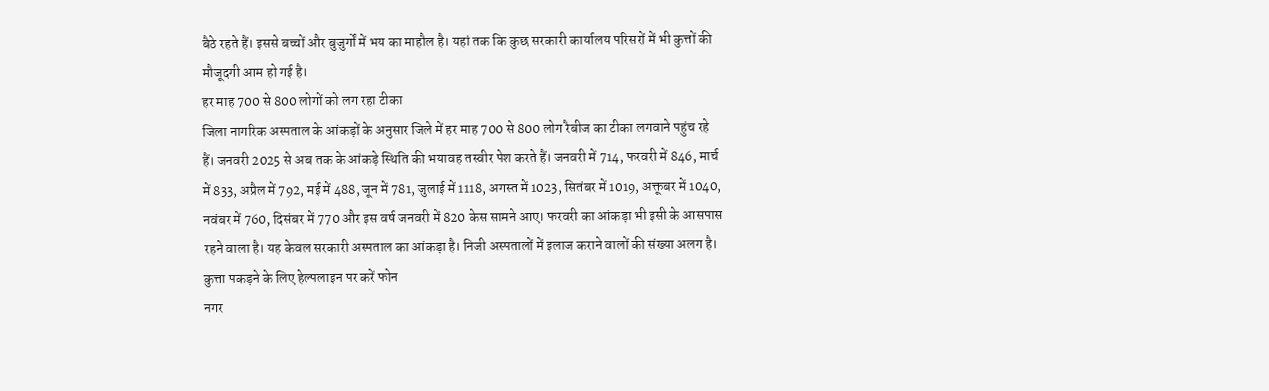बैठे रहते हैं। इससे बच्चों और बुजुर्गों में भय का माहौल है। यहां तक कि कुछ सरकारी कार्यालय परिसरों में भी कुत्तों की मौजूदगी आम हो गई है।
हर माह 700 से 800 लोगों को लग रहा टीका
जिला नागरिक अस्पताल के आंकड़ों के अनुसार जिले में हर माह 700 से 800 लोग रैबीज का टीका लगवाने पहुंच रहे हैं। जनवरी 2025 से अब तक के आंकड़े स्थिति की भयावह तस्वीर पेश करते हैं। जनवरी में 714, फरवरी में 846, मार्च में 833, अप्रैल में 792, मई में 488, जून में 781, जुलाई में 1118, अगस्त में 1023, सितंबर में 1019, अक्तूबर में 1040, नवंबर में 760, दिसंबर में 770 और इस वर्ष जनवरी में 820 केस सामने आए। फरवरी का आंकड़ा भी इसी के आसपास रहने वाला है। यह केवल सरकारी अस्पताल का आंकड़ा है। निजी अस्पतालों में इलाज कराने वालों की संख्या अलग है।
कुत्ता पकड़ने के लिए हेल्पलाइन पर करें फोन
नगर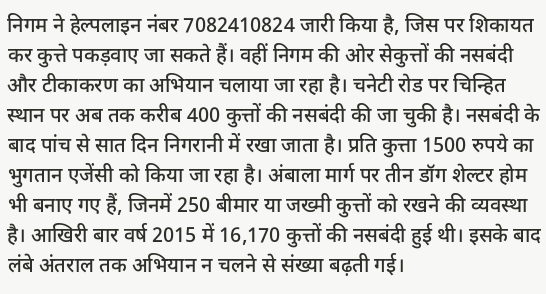निगम ने हेल्पलाइन नंबर 7082410824 जारी किया है, जिस पर शिकायत कर कुत्ते पकड़वाए जा सकते हैं। वहीं निगम की ओर सेकुत्तों की नसबंदी और टीकाकरण का अभियान चलाया जा रहा है। चनेटी रोड पर चिन्हित स्थान पर अब तक करीब 400 कुत्तों की नसबंदी की जा चुकी है। नसबंदी के बाद पांच से सात दिन निगरानी में रखा जाता है। प्रति कुत्ता 1500 रुपये का भुगतान एजेंसी को किया जा रहा है। अंबाला मार्ग पर तीन डॉग शेल्टर होम भी बनाए गए हैं, जिनमें 250 बीमार या जख्मी कुत्तों को रखने की व्यवस्था है। आखिरी बार वर्ष 2015 में 16,170 कुत्तों की नसबंदी हुई थी। इसके बाद लंबे अंतराल तक अभियान न चलने से संख्या बढ़ती गई।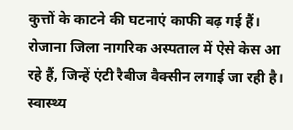कुत्तों के काटने की घटनाएं काफी बढ़ गई हैं। रोजाना जिला नागरिक अस्पताल में ऐसे केस आ रहे हैं, जिन्हें एंटी रैबीज वैक्सीन लगाई जा रही है। स्वास्थ्य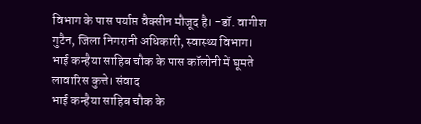विभाग के पास पर्याप्त वैक्सीन मौजूद है। -डॉ. वागीश गुटैन, जिला निगरानी अधिकारी, स्वास्थ्य विभाग।
भाई कन्हैया साहिब चौक के पास कॉलोनी में घूमते लावारिस कुत्ते। संवाद
भाई कन्हैया साहिब चौक के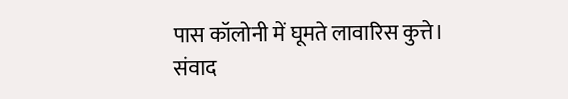पास कॉलोनी में घूमते लावारिस कुत्ते। संवाद